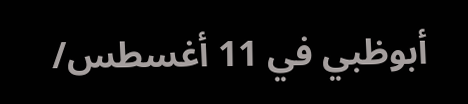أبوظبي في 11 أغسطس/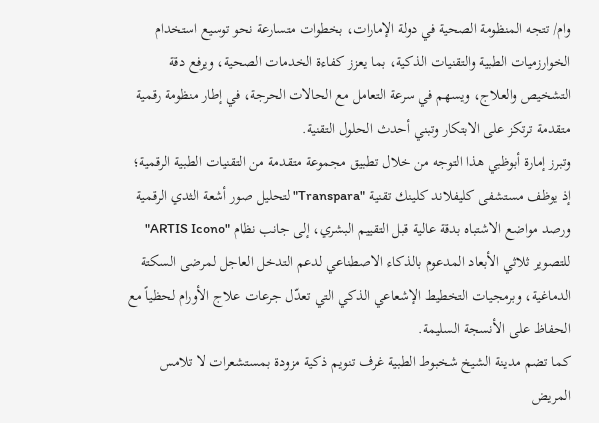وام/ تتجه المنظومة الصحية في دولة الإمارات، بخطوات متسارعة نحو توسيع استخدام الخوارزميات الطبية والتقنيات الذكية، بما يعزز كفاءة الخدمات الصحية، ويرفع دقة التشخيص والعلاج، ويسهم في سرعة التعامل مع الحالات الحرجة، في إطار منظومة رقمية متقدمة ترتكز على الابتكار وتبني أحدث الحلول التقنية.
وتبرز إمارة أبوظبي هذا التوجه من خلال تطبيق مجموعة متقدمة من التقنيات الطبية الرقمية؛ إذ يوظف مستشفى كليفلاند كلينك تقنية "Transpara" لتحليل صور أشعة الثدي الرقمية ورصد مواضع الاشتباه بدقة عالية قبل التقييم البشري، إلى جانب نظام "ARTIS Icono" للتصوير ثلاثي الأبعاد المدعوم بالذكاء الاصطناعي لدعم التدخل العاجل لمرضى السكتة الدماغية، وبرمجيات التخطيط الإشعاعي الذكي التي تعدّل جرعات علاج الأورام لحظياً مع الحفاظ على الأنسجة السليمة.
كما تضم مدينة الشيخ شخبوط الطبية غرف تنويم ذكية مزودة بمستشعرات لا تلامس المريض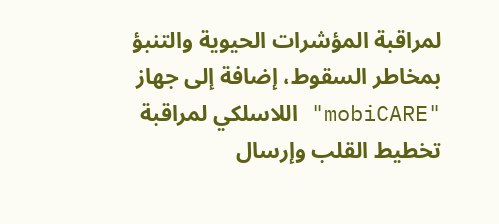لمراقبة المؤشرات الحيوية والتنبؤ بمخاطر السقوط، إضافة إلى جهاز "mobiCARE" اللاسلكي لمراقبة تخطيط القلب وإرسال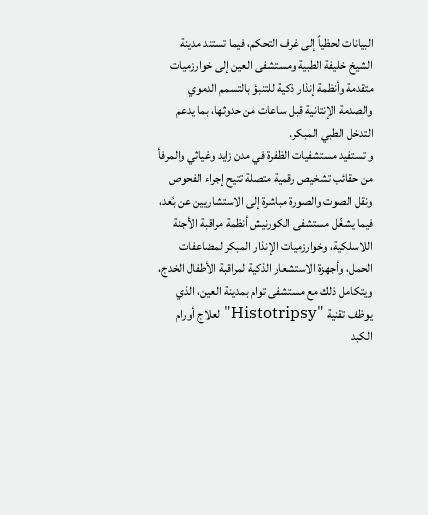البيانات لحظياً إلى غرف التحكم، فيما تستند مدينة الشيخ خليفة الطبية ومستشفى العين إلى خوارزميات متقدمة وأنظمة إنذار ذكية للتنبؤ بالتسمم الدموي والصدمة الإنتانية قبل ساعات من حدوثها، بما يدعم التدخل الطبي المبكر.
و تستفيد مستشفيات الظفرة في مدن زايد وغياثي والمرفأ من حقائب تشخيص رقمية متصلة تتيح إجراء الفحوص ونقل الصوت والصورة مباشرة إلى الاستشاريين عن بُعد، فيما يشغّل مستشفى الكورنيش أنظمة مراقبة الأجنة اللاسلكية، وخوارزميات الإنذار المبكر لمضاعفات الحمل، وأجهزة الاستشعار الذكية لمراقبة الأطفال الخدج، ويتكامل ذلك مع مستشفى توام بمدينة العين، الذي يوظف تقنية "Histotripsy" لعلاج أورام الكبد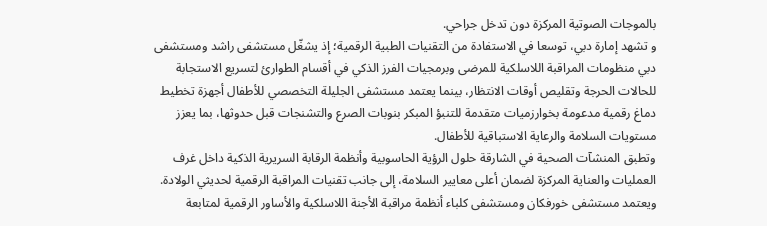بالموجات الصوتية المركزة دون تدخل جراحي.
و تشهد إمارة دبي، توسعا في الاستفادة من التقنيات الطبية الرقمية؛ إذ يشغّل مستشفى راشد ومستشفى دبي منظومات المراقبة اللاسلكية للمرضى وبرمجيات الفرز الذكي في أقسام الطوارئ لتسريع الاستجابة للحالات الحرجة وتقليص أوقات الانتظار، بينما يعتمد مستشفى الجليلة التخصصي للأطفال أجهزة تخطيط دماغ رقمية مدعومة بخوارزميات متقدمة للتنبؤ المبكر بنوبات الصرع والتشنجات قبل حدوثها، بما يعزز مستويات السلامة والرعاية الاستباقية للأطفال.
وتطبق المنشآت الصحية في الشارقة حلول الرؤية الحاسوبية وأنظمة الرقابة السريرية الذكية داخل غرف العمليات والعناية المركزة لضمان أعلى معايير السلامة، إلى جانب تقنيات المراقبة الرقمية لحديثي الولادة.
ويعتمد مستشفى خورفكان ومستشفى كلباء أنظمة مراقبة الأجنة اللاسلكية والأساور الرقمية لمتابعة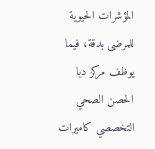المؤشرات الحيوية للمرضى بدقة، فيما يوظف مركز دبا الحصن الصحي التخصصي كاميرات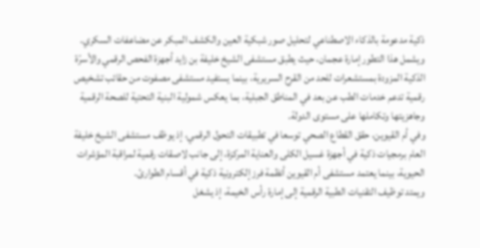ذكية مدعومة بالذكاء الاصطناعي لتحليل صور شبكية العين والكشف المبكر عن مضاعفات السكري.
ويشمل هذا التطور إمارة عجمان، حيث يطبق مستشفى الشيخ خليفة بن زايد أجهزة الفحص الرقمي والأسرّة الذكية المزودة بمستشعرات للحد من القرح السريرية، بينما يستفيد مستشفى مصفوت من حقائب تشخيص رقمية تدعم خدمات الطب عن بعد في المناطق الجبلية، بما يعكس شمولية البنية التحتية للصحة الرقمية وجاهزيتها وتكاملها على مستوى الدولة.
وفي أم القيوين، حقق القطاع الصحي توسعا في تطبيقات التحول الرقمي، إذ يوظف مستشفى الشيخ خليفة العام برمجيات ذكية في أجهزة غسيل الكلى والعناية المركزة، إلى جانب لاصقات رقمية لمراقبة المؤشرات الحيوية، بينما يعتمد مستشفى أم القيوين أنظمة فرز إلكترونية ذكية في أقسام الطوارئ.
ويمتد توظيف التقنيات الطبية الرقمية إلى إمارة رأس الخيمة، إذ يشغل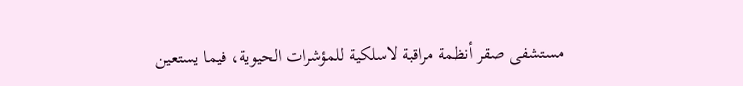مستشفى صقر أنظمة مراقبة لاسلكية للمؤشرات الحيوية، فيما يستعين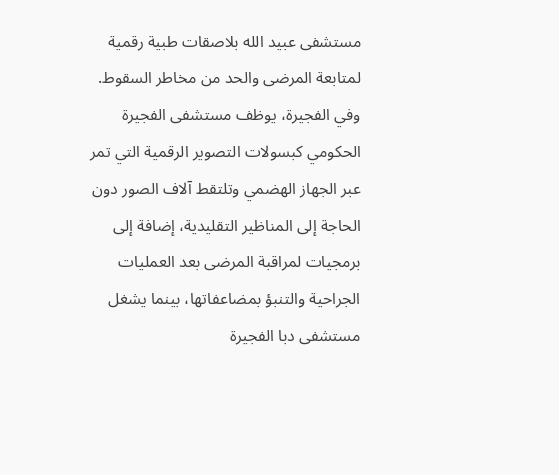مستشفى عبيد الله بلاصقات طبية رقمية لمتابعة المرضى والحد من مخاطر السقوط.
وفي الفجيرة، يوظف مستشفى الفجيرة الحكومي كبسولات التصوير الرقمية التي تمر عبر الجهاز الهضمي وتلتقط آلاف الصور دون الحاجة إلى المناظير التقليدية، إضافة إلى برمجيات لمراقبة المرضى بعد العمليات الجراحية والتنبؤ بمضاعفاتها، بينما يشغل مستشفى دبا الفجيرة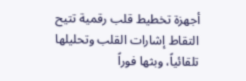أجهزة تخطيط قلب رقمية تتيح التقاط إشارات القلب وتحليلها تلقائياً، وبثها فوراً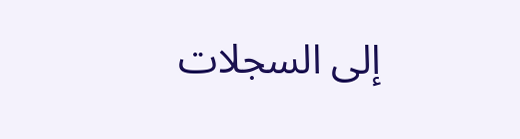إلى السجلات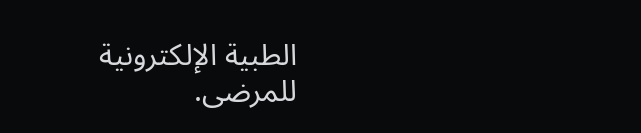الطبية الإلكترونية للمرضى.